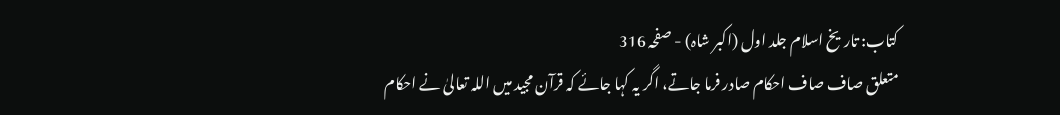کتاب: تاریخ اسلام جلد اول (اکبر شاہ) - صفحہ 316
متعلق صاف صاف احکام صادر فرما جاتے، اگر یہ کہا جائے کہ قرآن مجید میں اللہ تعالیٰ نے احکام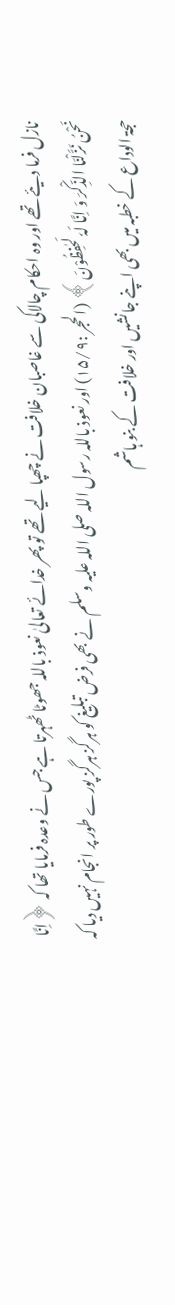نازل فرما دیئے تھے اور وہ احکام چالاکی سے غاصبان خلافت نے چھپا لیے تھے تو پھر خدائے تعالیٰ نعوذ باللہ جھوٹا ٹھہرتا ہے جس نے وعدہ فرمایا تھا کہ ﴿اِنَّا نَحْنُ نَزَّلْنَا الذِّکْرَ وَ اِنَّا لَہٗ لَحٰفِظُوْنَ﴾ (الحجر :۱۵/۹) اور نعوذ باللہ رسول اللہ صلی اللہ علیہ وسلم نے بھی فرض تبلیغ کو ہرگز ہرگز پورے طور پر انجام نہیں دیا کہ حجۃ الوداع کے خطبہ میں بھی اپنے جانشیں اور خلافت کے بنو ہاشم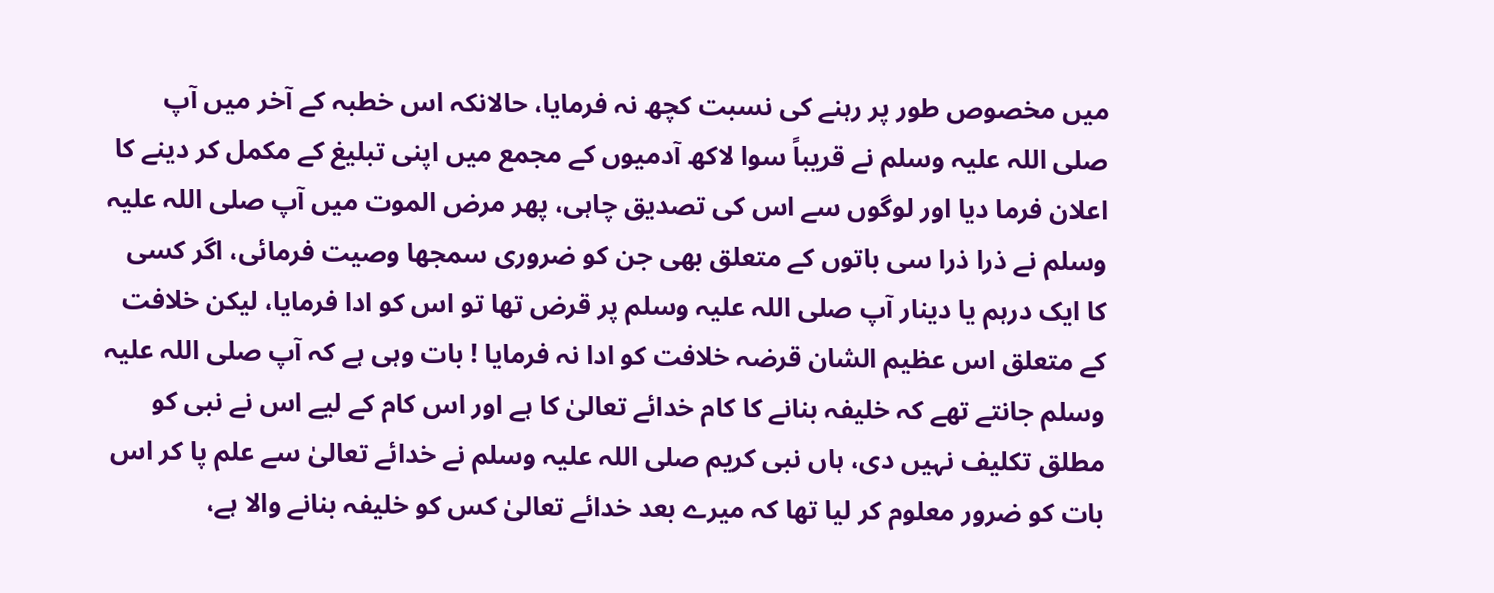میں مخصوص طور پر رہنے کی نسبت کچھ نہ فرمایا، حالانکہ اس خطبہ کے آخر میں آپ صلی اللہ علیہ وسلم نے قریباً سوا لاکھ آدمیوں کے مجمع میں اپنی تبلیغ کے مکمل کر دینے کا اعلان فرما دیا اور لوگوں سے اس کی تصدیق چاہی، پھر مرض الموت میں آپ صلی اللہ علیہ وسلم نے ذرا ذرا سی باتوں کے متعلق بھی جن کو ضروری سمجھا وصیت فرمائی، اگر کسی کا ایک درہم یا دینار آپ صلی اللہ علیہ وسلم پر قرض تھا تو اس کو ادا فرمایا، لیکن خلافت کے متعلق اس عظیم الشان قرضہ خلافت کو ادا نہ فرمایا ! بات وہی ہے کہ آپ صلی اللہ علیہ وسلم جانتے تھے کہ خلیفہ بنانے کا کام خدائے تعالیٰ کا ہے اور اس کام کے لیے اس نے نبی کو مطلق تکلیف نہیں دی، ہاں نبی کریم صلی اللہ علیہ وسلم نے خدائے تعالیٰ سے علم پا کر اس بات کو ضرور معلوم کر لیا تھا کہ میرے بعد خدائے تعالیٰ کس کو خلیفہ بنانے والا ہے،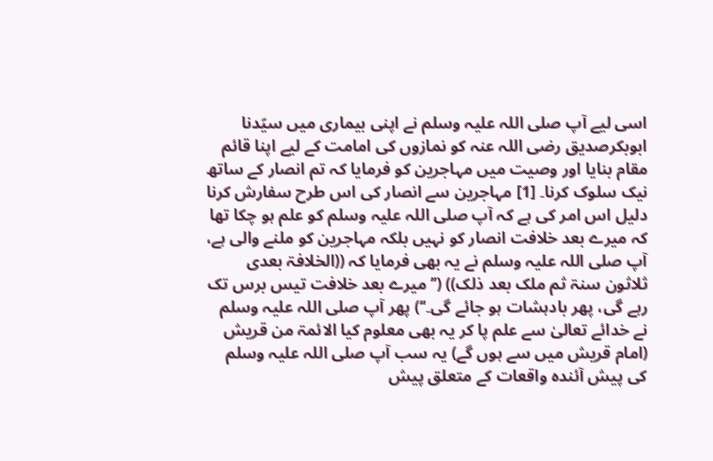اسی لیے آپ صلی اللہ علیہ وسلم نے اپنی بیماری میں سیّدنا ابوبکرصدیق رضی اللہ عنہ کو نمازوں کی امامت کے لیے اپنا قائم مقام بنایا اور وصیت میں مہاجرین کو فرمایا کہ تم انصار کے ساتھ نیک سلوک کرنا۔ [1] مہاجرین سے انصار کی اس طرح سفارش کرنا دلیل اس امر کی ہے کہ آپ صلی اللہ علیہ وسلم کو علم ہو چکا تھا کہ میرے بعد خلافت انصار کو نہیں بلکہ مہاجرین کو ملنے والی ہے، آپ صلی اللہ علیہ وسلم نے یہ بھی فرمایا کہ ((الخلافۃ بعدی ثلاثون سنۃ ثم ملک بعد ذلک)) (’’میرے بعد خلافت تیس برس تک رہے گی، پھر بادہشات ہو جائے گی۔‘‘) پھر آپ صلی اللہ علیہ وسلم نے خدائے تعالیٰ سے علم پا کر یہ بھی معلوم کیا الائمۃ من قریش (امام قریش میں سے ہوں گے) یہ سب آپ صلی اللہ علیہ وسلم کی پیش آئندہ واقعات کے متعلق پیش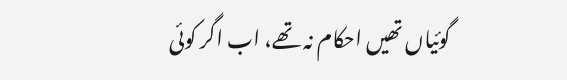گوئیاں تھیں احکام نہ تھے، اب اگر کوئی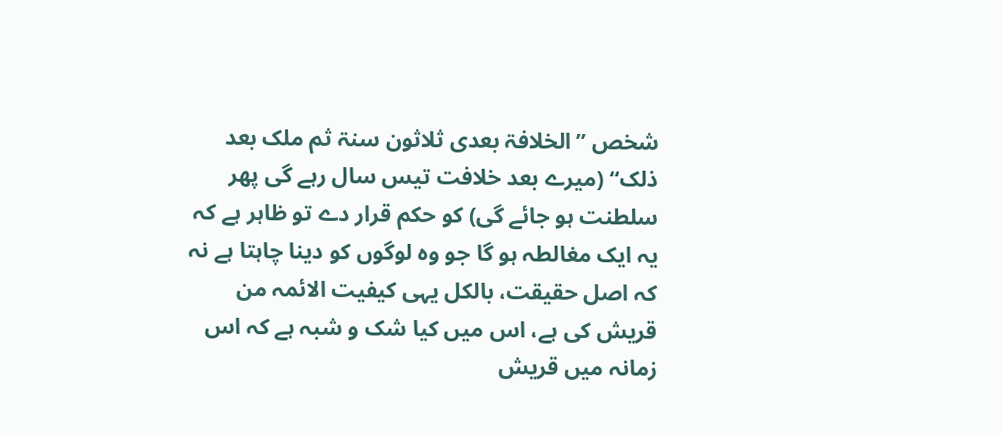شخص ’’الخلافۃ بعدی ثلاثون سنۃ ثم ملک بعد ذلک‘‘ (میرے بعد خلافت تیس سال رہے گی پھر سلطنت ہو جائے گی) کو حکم قرار دے تو ظاہر ہے کہ یہ ایک مغالطہ ہو گا جو وہ لوگوں کو دینا چاہتا ہے نہ کہ اصل حقیقت، بالکل یہی کیفیت الائمہ من قریش کی ہے، اس میں کیا شک و شبہ ہے کہ اس زمانہ میں قریش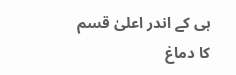ہی کے اندر اعلیٰ قسم کا دماغ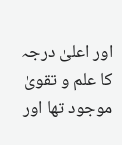اور اعلیٰ درجہ کا علم و تقویٰ موجود تھا اور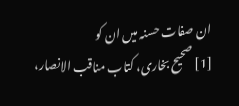ان صفات حسنہ میں ان کو
[1] صحیح بخاری، کتاب مناقب الانصار،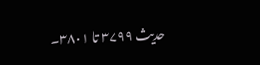حدیث ۳۷۹۹ تا ۳۸۰۱۔